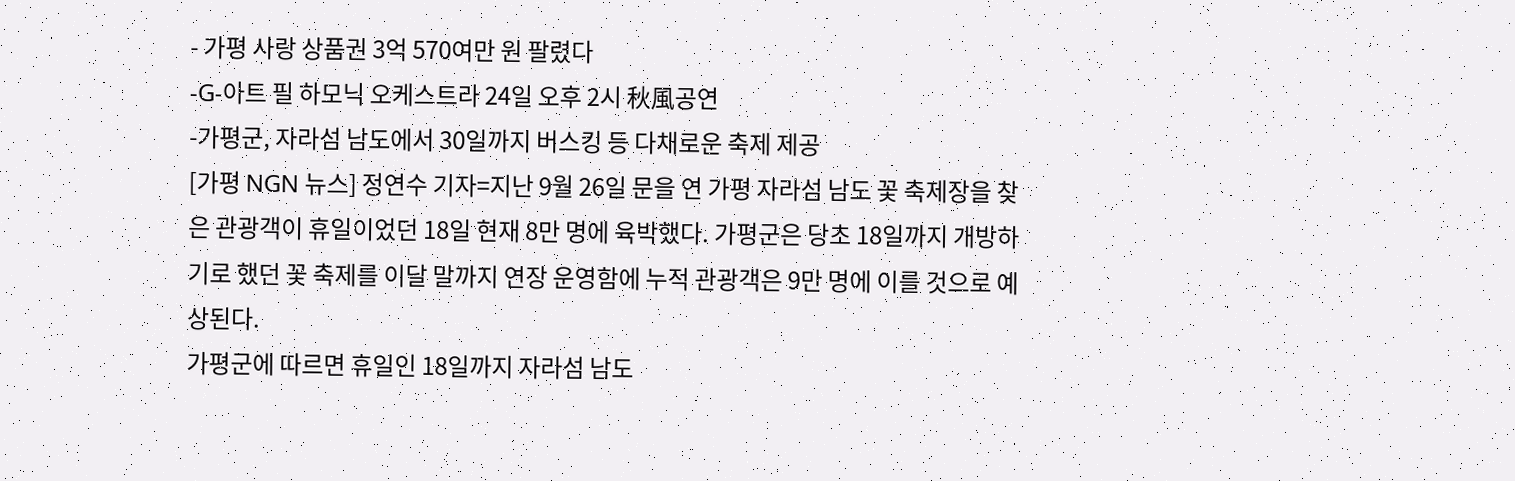- 가평 사랑 상품권 3억 570여만 원 팔렸다
-G-아트 필 하모닉 오케스트라 24일 오후 2시 秋風공연
-가평군, 자라섬 남도에서 30일까지 버스킹 등 다채로운 축제 제공
[가평 NGN 뉴스] 정연수 기자=지난 9월 26일 문을 연 가평 자라섬 남도 꽃 축제장을 찾은 관광객이 휴일이었던 18일 현재 8만 명에 육박했다. 가평군은 당초 18일까지 개방하기로 했던 꽃 축제를 이달 말까지 연장 운영함에 누적 관광객은 9만 명에 이를 것으로 예상된다.
가평군에 따르면 휴일인 18일까지 자라섬 남도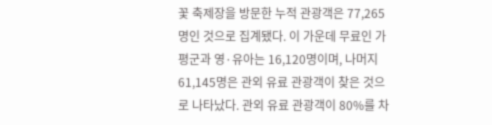꽃 축제장을 방문한 누적 관광객은 77,265명인 것으로 집계됐다. 이 가운데 무료인 가평군과 영·유아는 16,120명이며, 나머지 61,145명은 관외 유료 관광객이 찾은 것으로 나타났다. 관외 유료 관광객이 80%를 차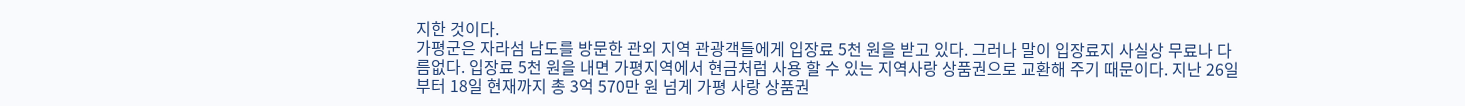지한 것이다.
가평군은 자라섬 남도를 방문한 관외 지역 관광객들에게 입장료 5천 원을 받고 있다. 그러나 말이 입장료지 사실상 무료나 다름없다. 입장료 5천 원을 내면 가평지역에서 현금처럼 사용 할 수 있는 지역사랑 상품권으로 교환해 주기 때문이다. 지난 26일부터 18일 현재까지 총 3억 570만 원 넘게 가평 사랑 상품권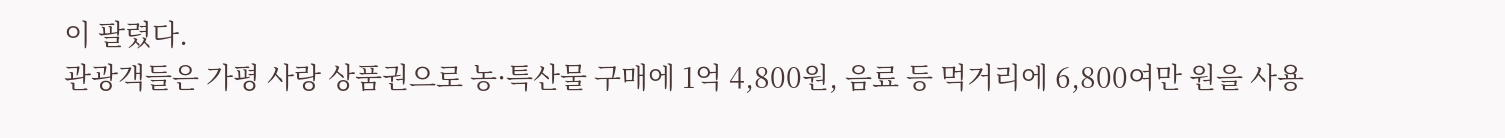이 팔렸다.
관광객들은 가평 사랑 상품권으로 농·특산물 구매에 1억 4,800원, 음료 등 먹거리에 6,800여만 원을 사용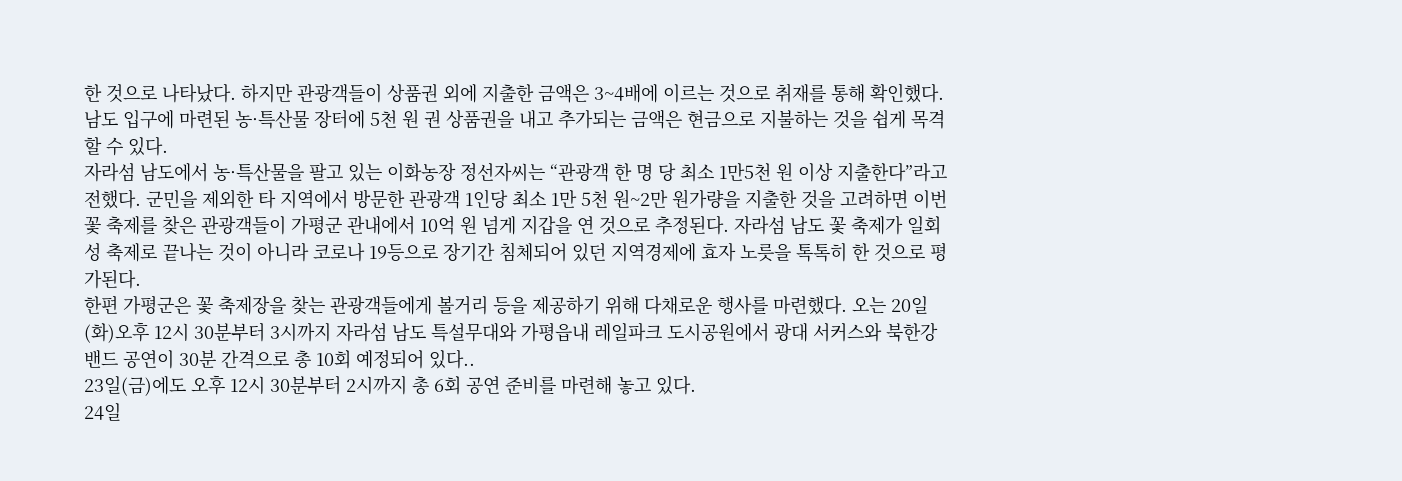한 것으로 나타났다. 하지만 관광객들이 상품권 외에 지출한 금액은 3~4배에 이르는 것으로 취재를 통해 확인했다. 남도 입구에 마련된 농·특산물 장터에 5천 원 권 상품권을 내고 추가되는 금액은 현금으로 지불하는 것을 쉽게 목격할 수 있다.
자라섬 남도에서 농·특산물을 팔고 있는 이화농장 정선자씨는 “관광객 한 명 당 최소 1만5천 원 이상 지출한다”라고 전했다. 군민을 제외한 타 지역에서 방문한 관광객 1인당 최소 1만 5천 원~2만 원가량을 지출한 것을 고려하면 이번 꽃 축제를 찾은 관광객들이 가평군 관내에서 10억 원 넘게 지갑을 연 것으로 추정된다. 자라섬 남도 꽃 축제가 일회성 축제로 끝나는 것이 아니라 코로나 19등으로 장기간 침체되어 있던 지역경제에 효자 노릇을 톡톡히 한 것으로 평가된다.
한편 가평군은 꽃 축제장을 찾는 관광객들에게 볼거리 등을 제공하기 위해 다채로운 행사를 마련했다. 오는 20일(화)오후 12시 30분부터 3시까지 자라섬 남도 특설무대와 가평읍내 레일파크 도시공원에서 광대 서커스와 북한강 밴드 공연이 30분 간격으로 총 10회 예정되어 있다..
23일(금)에도 오후 12시 30분부터 2시까지 총 6회 공연 준비를 마련해 놓고 있다.
24일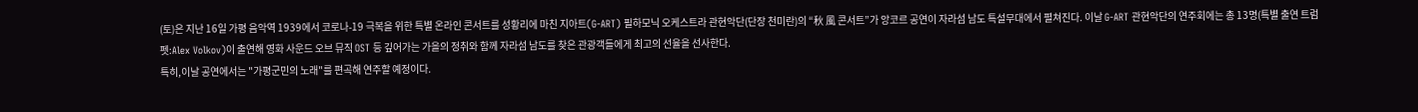(토)은 지난 16일 가평 음악역 1939에서 코로나-19 극복을 위한 특별 온라인 콘서트를 성황리에 마친 지아트(G-ART) 필하모닉 오케스트라 관현악단(단장 천미란)의 “秋 風 콘서트”가 앙코르 공연이 자라섬 남도 특설무대에서 펼쳐진다. 이날 G-ART 관현악단의 연주회에는 총 13명(특별 출연 트럼펫:Alex Volkov)이 출연해 영화 사운드 오브 뮤직 OST 등 깊어가는 가을의 정취와 함께 자라섬 남도를 찾은 관광객들에게 최고의 선율을 선사한다.
특히,이날 공연에서는 "가평군민의 노래"를 편곡해 연주할 예정이다.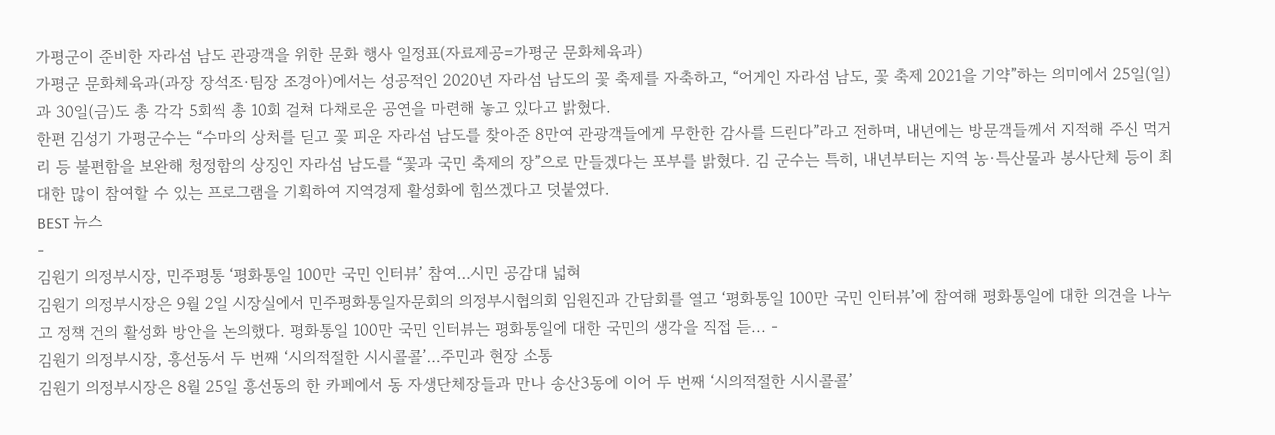가평군이 준비한 자라섬 남도 관광객을 위한 문화 행사 일정표(자료제공=가평군 문화체육과)
가평군 문화체육과(과장 장석조·팀장 조경아)에서는 성공적인 2020년 자라섬 남도의 꽃 축제를 자축하고, “어게인 자라섬 남도, 꽃 축제 2021을 기약”하는 의미에서 25일(일)과 30일(금)도 총 각각 5회씩 총 10회 걸쳐 다채로운 공연을 마련해 놓고 있다고 밝혔다.
한편 김성기 가평군수는 “수마의 상처를 딛고 꽃 피운 자라섬 남도를 찾아준 8만여 관광객들에게 무한한 감사를 드린다”라고 전하며, 내년에는 방문객들께서 지적해 주신 먹거리 등 불편함을 보완해 청정함의 상징인 자라섬 남도를 “꽃과 국민 축제의 장”으로 만들겠다는 포부를 밝혔다. 김 군수는 특히, 내년부터는 지역 농·특산물과 봉사단체 등이 최대한 많이 참여할 수 있는 프로그램을 기획하여 지역경제 활성화에 힘쓰겠다고 덧붙였다.
BEST 뉴스
-
김원기 의정부시장, 민주평통 ‘평화통일 100만 국민 인터뷰’ 참여…시민 공감대 넓혀
김원기 의정부시장은 9월 2일 시장실에서 민주평화통일자문회의 의정부시협의회 임원진과 간담회를 열고 ‘평화통일 100만 국민 인터뷰’에 참여해 평화통일에 대한 의견을 나누고 정책 건의 활성화 방안을 논의했다. 평화통일 100만 국민 인터뷰는 평화통일에 대한 국민의 생각을 직접 듣... -
김원기 의정부시장, 흥선동서 두 번째 ‘시의적절한 시시콜콜’…주민과 현장 소통
김원기 의정부시장은 8월 25일 흥선동의 한 카페에서 동 자생단체장들과 만나 송산3동에 이어 두 번째 ‘시의적절한 시시콜콜’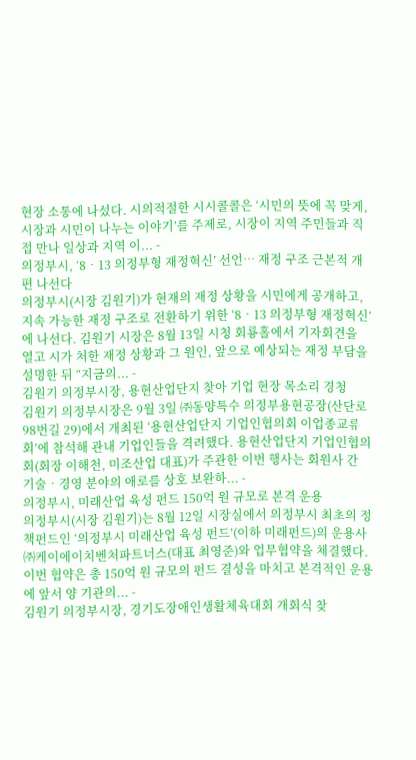현장 소통에 나섰다. 시의적절한 시시콜콜은 ‘시민의 뜻에 꼭 맞게, 시장과 시민이 나누는 이야기’를 주제로, 시장이 지역 주민들과 직접 만나 일상과 지역 이... -
의정부시, ‘8‧13 의정부형 재정혁신’ 선언… 재정 구조 근본적 개편 나선다
의정부시(시장 김원기)가 현재의 재정 상황을 시민에게 공개하고, 지속 가능한 재정 구조로 전환하기 위한 ‘8‧13 의정부형 재정혁신’에 나선다. 김원기 시장은 8월 13일 시청 회룡홀에서 기자회견을 열고 시가 처한 재정 상황과 그 원인, 앞으로 예상되는 재정 부담을 설명한 뒤 “지금의... -
김원기 의정부시장, 용현산업단지 찾아 기업 현장 목소리 경청
김원기 의정부시장은 9월 3일 ㈜동양특수 의정부용현공장(산단로98번길 29)에서 개최된 ‘용현산업단지 기업인협의회 이업종교류회’에 참석해 관내 기업인들을 격려했다. 용현산업단지 기업인협의회(회장 이해천, 미조산업 대표)가 주관한 이번 행사는 회원사 간 기술‧경영 분야의 애로를 상호 보완하... -
의정부시, 미래산업 육성 펀드 150억 원 규모로 본격 운용
의정부시(시장 김원기)는 8월 12일 시장실에서 의정부시 최초의 정책펀드인 ‘의정부시 미래산업 육성 펀드’(이하 미래펀드)의 운용사 ㈜케이에이치벤처파트너스(대표 최영준)와 업무협약을 체결했다. 이번 협약은 총 150억 원 규모의 펀드 결성을 마치고 본격적인 운용에 앞서 양 기관의... -
김원기 의정부시장, 경기도장애인생활체육대회 개회식 찾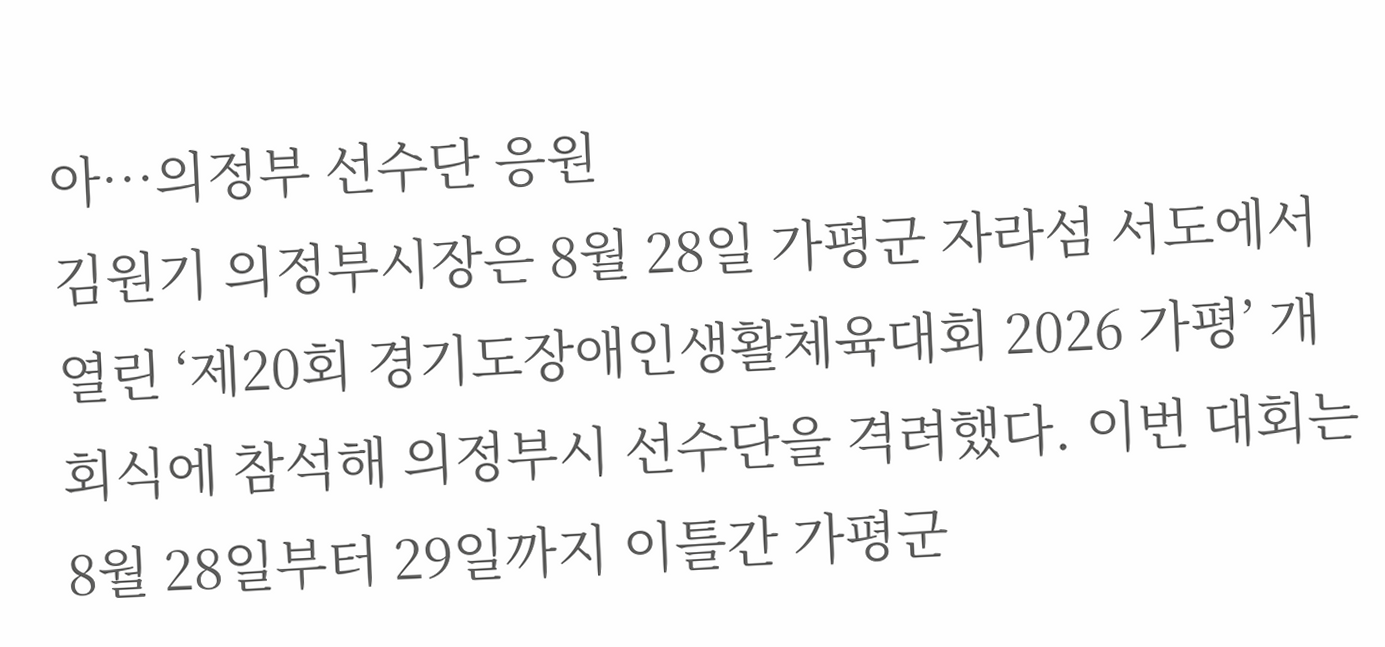아…의정부 선수단 응원
김원기 의정부시장은 8월 28일 가평군 자라섬 서도에서 열린 ‘제20회 경기도장애인생활체육대회 2026 가평’ 개회식에 참석해 의정부시 선수단을 격려했다. 이번 대회는 8월 28일부터 29일까지 이틀간 가평군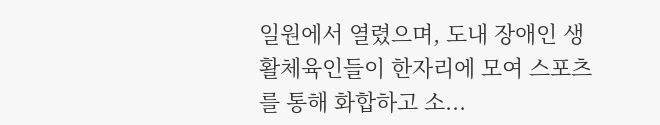일원에서 열렸으며, 도내 장애인 생활체육인들이 한자리에 모여 스포츠를 통해 화합하고 소...